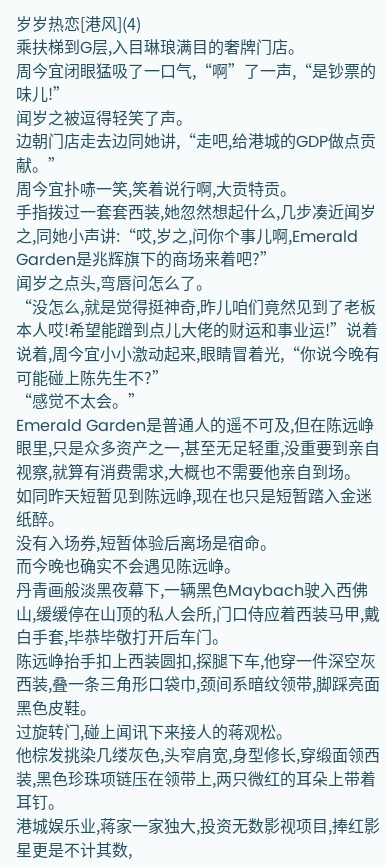岁岁热恋[港风](4)
乘扶梯到G层,入目琳琅满目的奢牌门店。
周今宜闭眼猛吸了一口气,“啊”了一声,“是钞票的味儿!”
闻岁之被逗得轻笑了声。
边朝门店走去边同她讲,“走吧,给港城的GDP做点贡献。”
周今宜扑哧一笑,笑着说行啊,大贡特贡。
手指拨过一套套西装,她忽然想起什么,几步凑近闻岁之,同她小声讲:“哎,岁之,问你个事儿啊,Emerald Garden是兆辉旗下的商场来着吧?”
闻岁之点头,弯唇问怎么了。
“没怎么,就是觉得挺神奇,昨儿咱们竟然见到了老板本人哎!希望能蹭到点儿大佬的财运和事业运!”说着说着,周今宜小小激动起来,眼睛冒着光,“你说今晚有可能碰上陈先生不?”
“感觉不太会。”
Emerald Garden是普通人的遥不可及,但在陈远峥眼里,只是众多资产之一,甚至无足轻重,没重要到亲自视察,就算有消费需求,大概也不需要他亲自到场。
如同昨天短暂见到陈远峥,现在也只是短暂踏入金迷纸醉。
没有入场券,短暂体验后离场是宿命。
而今晚也确实不会遇见陈远峥。
丹青画般淡黑夜幕下,一辆黑色Maybach驶入西佛山,缓缓停在山顶的私人会所,门口侍应着西装马甲,戴白手套,毕恭毕敬打开后车门。
陈远峥抬手扣上西装圆扣,探腿下车,他穿一件深空灰西装,叠一条三角形口袋巾,颈间系暗纹领带,脚踩亮面黑色皮鞋。
过旋转门,碰上闻讯下来接人的蒋观松。
他棕发挑染几缕灰色,头窄肩宽,身型修长,穿缎面领西装,黑色珍珠项链压在领带上,两只微红的耳朵上带着耳钉。
港城娱乐业,蒋家一家独大,投资无数影视项目,捧红影星更是不计其数,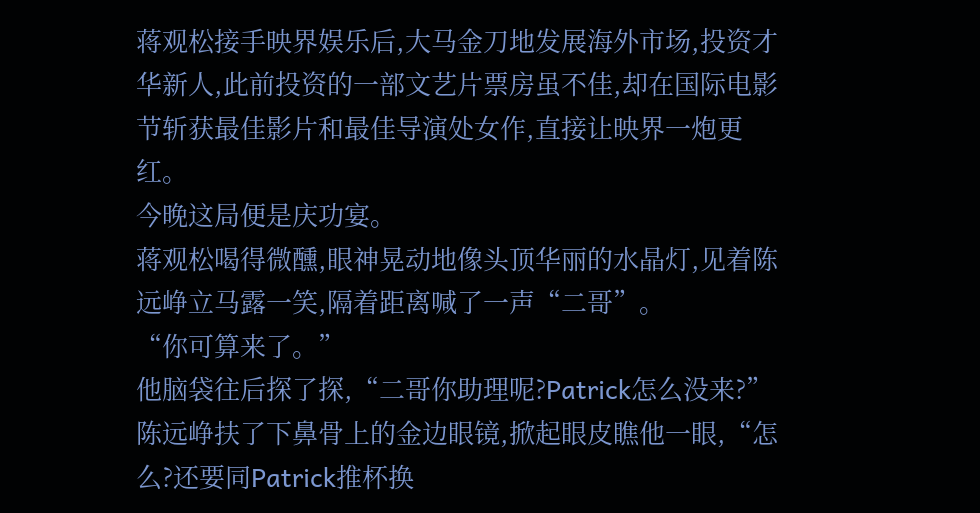蒋观松接手映界娱乐后,大马金刀地发展海外市场,投资才华新人,此前投资的一部文艺片票房虽不佳,却在国际电影节斩获最佳影片和最佳导演处女作,直接让映界一炮更红。
今晚这局便是庆功宴。
蒋观松喝得微醺,眼神晃动地像头顶华丽的水晶灯,见着陈远峥立马露一笑,隔着距离喊了一声“二哥”。
“你可算来了。”
他脑袋往后探了探,“二哥你助理呢?Patrick怎么没来?”
陈远峥扶了下鼻骨上的金边眼镜,掀起眼皮瞧他一眼,“怎么?还要同Patrick推杯换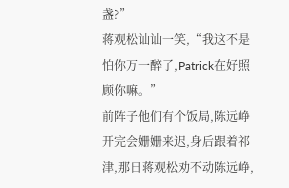盏?”
蒋观松讪讪一笑,“我这不是怕你万一醉了,Patrick在好照顾你嘛。”
前阵子他们有个饭局,陈远峥开完会姗姗来迟,身后跟着祁津,那日蒋观松劝不动陈远峥,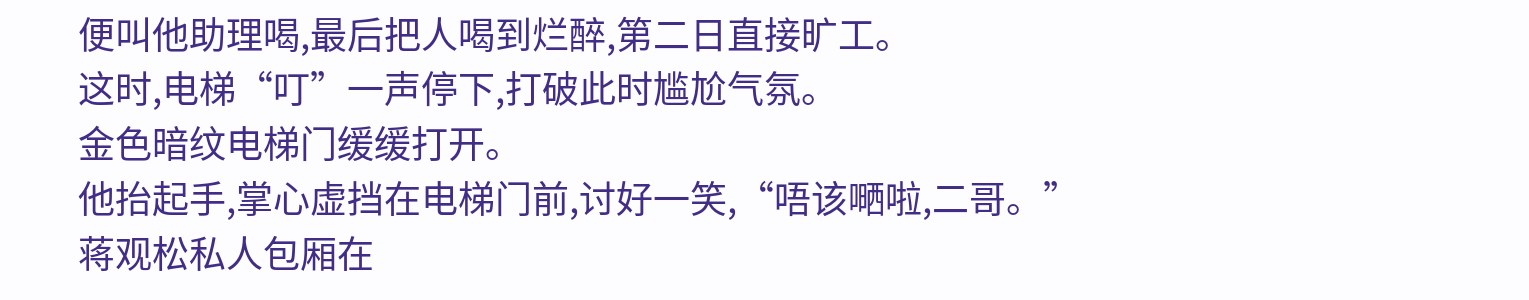便叫他助理喝,最后把人喝到烂醉,第二日直接旷工。
这时,电梯“叮”一声停下,打破此时尴尬气氛。
金色暗纹电梯门缓缓打开。
他抬起手,掌心虚挡在电梯门前,讨好一笑,“唔该嗮啦,二哥。”
蒋观松私人包厢在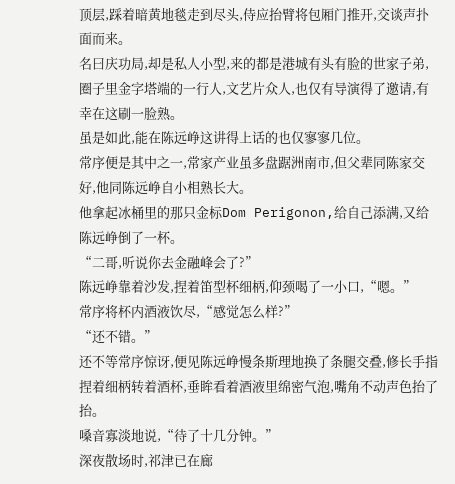顶层,踩着暗黄地毯走到尽头,侍应抬臂将包厢门推开,交谈声扑面而来。
名曰庆功局,却是私人小型,来的都是港城有头有脸的世家子弟,圈子里金字塔端的一行人,文艺片众人,也仅有导演得了邀请,有幸在这刷一脸熟。
虽是如此,能在陈远峥这讲得上话的也仅寥寥几位。
常序便是其中之一,常家产业虽多盘踞洲南市,但父辈同陈家交好,他同陈远峥自小相熟长大。
他拿起冰桶里的那只金标Dom Perigonon,给自己添满,又给陈远峥倒了一杯。
“二哥,听说你去金融峰会了?”
陈远峥靠着沙发,捏着笛型杯细柄,仰颈喝了一小口,“嗯。”
常序将杯内酒液饮尽,“感觉怎么样?”
“还不错。”
还不等常序惊讶,便见陈远峥慢条斯理地换了条腿交叠,修长手指捏着细柄转着酒杯,垂眸看着酒液里绵密气泡,嘴角不动声色抬了抬。
嗓音寡淡地说,“待了十几分钟。”
深夜散场时,祁津已在廊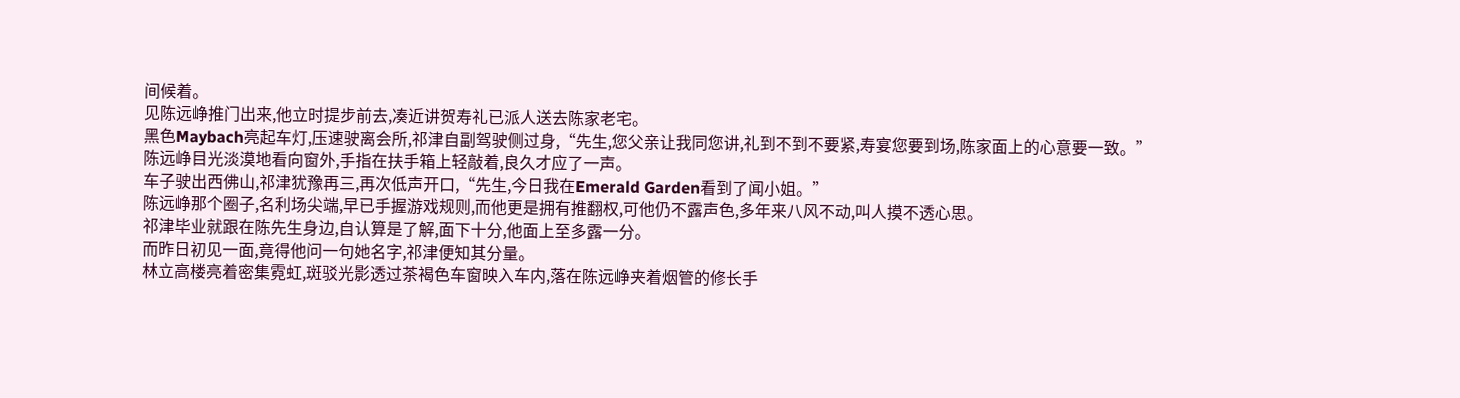间候着。
见陈远峥推门出来,他立时提步前去,凑近讲贺寿礼已派人送去陈家老宅。
黑色Maybach亮起车灯,压速驶离会所,祁津自副驾驶侧过身,“先生,您父亲让我同您讲,礼到不到不要紧,寿宴您要到场,陈家面上的心意要一致。”
陈远峥目光淡漠地看向窗外,手指在扶手箱上轻敲着,良久才应了一声。
车子驶出西佛山,祁津犹豫再三,再次低声开口,“先生,今日我在Emerald Garden看到了闻小姐。”
陈远峥那个圈子,名利场尖端,早已手握游戏规则,而他更是拥有推翻权,可他仍不露声色,多年来八风不动,叫人摸不透心思。
祁津毕业就跟在陈先生身边,自认算是了解,面下十分,他面上至多露一分。
而昨日初见一面,竟得他问一句她名字,祁津便知其分量。
林立高楼亮着密集霓虹,斑驳光影透过茶褐色车窗映入车内,落在陈远峥夹着烟管的修长手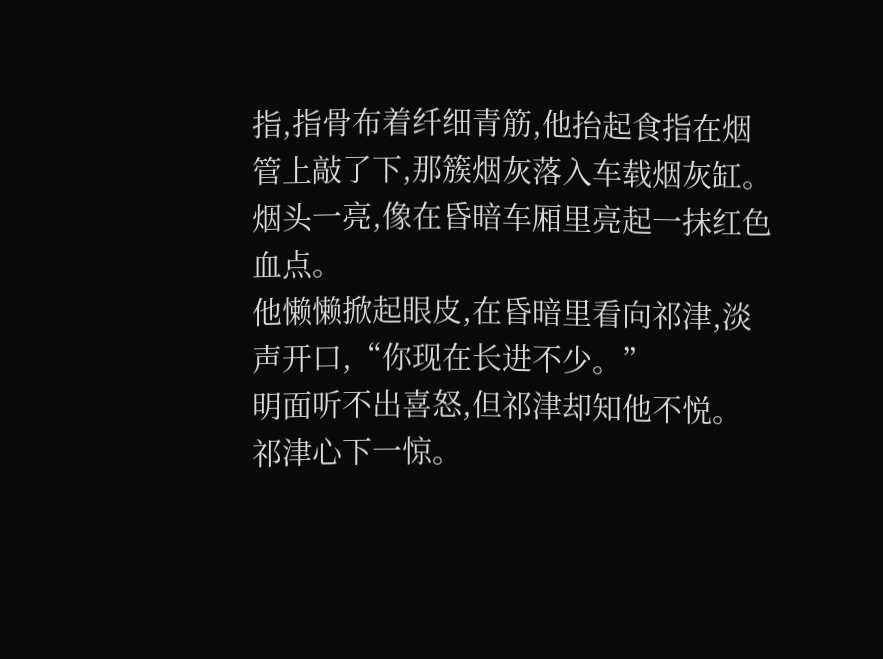指,指骨布着纤细青筋,他抬起食指在烟管上敲了下,那簇烟灰落入车载烟灰缸。
烟头一亮,像在昏暗车厢里亮起一抹红色血点。
他懒懒掀起眼皮,在昏暗里看向祁津,淡声开口,“你现在长进不少。”
明面听不出喜怒,但祁津却知他不悦。
祁津心下一惊。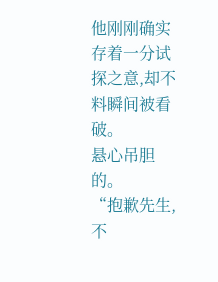他刚刚确实存着一分试探之意,却不料瞬间被看破。
悬心吊胆的。
“抱歉先生,不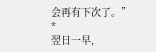会再有下次了。”
*
翌日一早,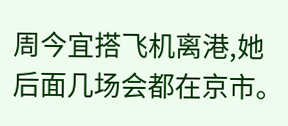周今宜搭飞机离港,她后面几场会都在京市。